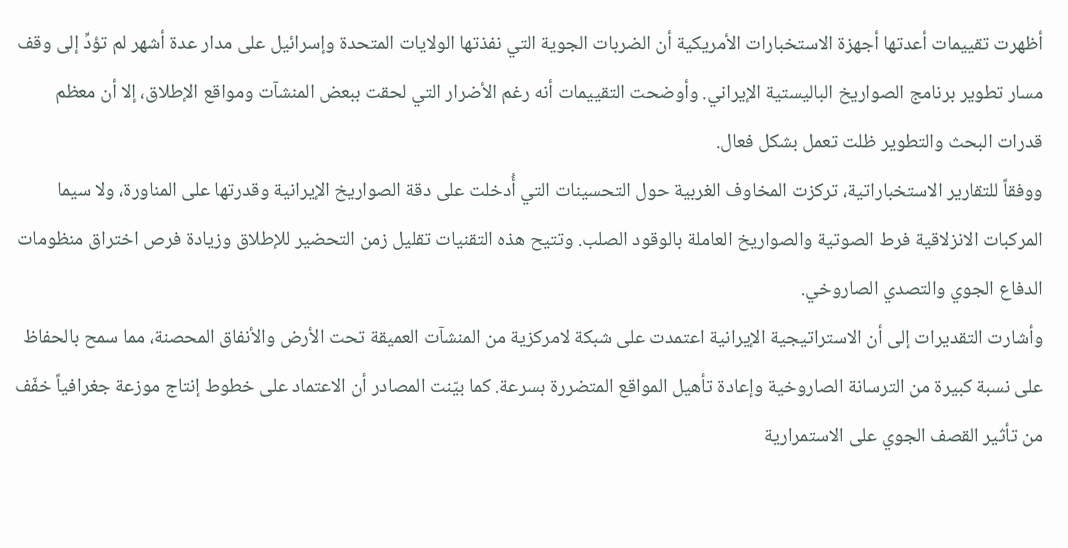أظهرت تقييمات أعدتها أجهزة الاستخبارات الأمريكية أن الضربات الجوية التي نفذتها الولايات المتحدة وإسرائيل على مدار عدة أشهر لم تؤدِّ إلى وقف مسار تطوير برنامج الصواريخ الباليستية الإيراني. وأوضحت التقييمات أنه رغم الأضرار التي لحقت ببعض المنشآت ومواقع الإطلاق، إلا أن معظم قدرات البحث والتطوير ظلت تعمل بشكل فعال.
ووفقاً للتقارير الاستخباراتية، تركزت المخاوف الغربية حول التحسينات التي أُدخلت على دقة الصواريخ الإيرانية وقدرتها على المناورة، ولا سيما المركبات الانزلاقية فرط الصوتية والصواريخ العاملة بالوقود الصلب. وتتيح هذه التقنيات تقليل زمن التحضير للإطلاق وزيادة فرص اختراق منظومات الدفاع الجوي والتصدي الصاروخي.
وأشارت التقديرات إلى أن الاستراتيجية الإيرانية اعتمدت على شبكة لامركزية من المنشآت العميقة تحت الأرض والأنفاق المحصنة، مما سمح بالحفاظ على نسبة كبيرة من الترسانة الصاروخية وإعادة تأهيل المواقع المتضررة بسرعة. كما بيّنت المصادر أن الاعتماد على خطوط إنتاج موزعة جغرافياً خفّف من تأثير القصف الجوي على الاستمرارية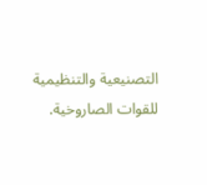التصنيعية والتنظيمية للقوات الصاروخية.